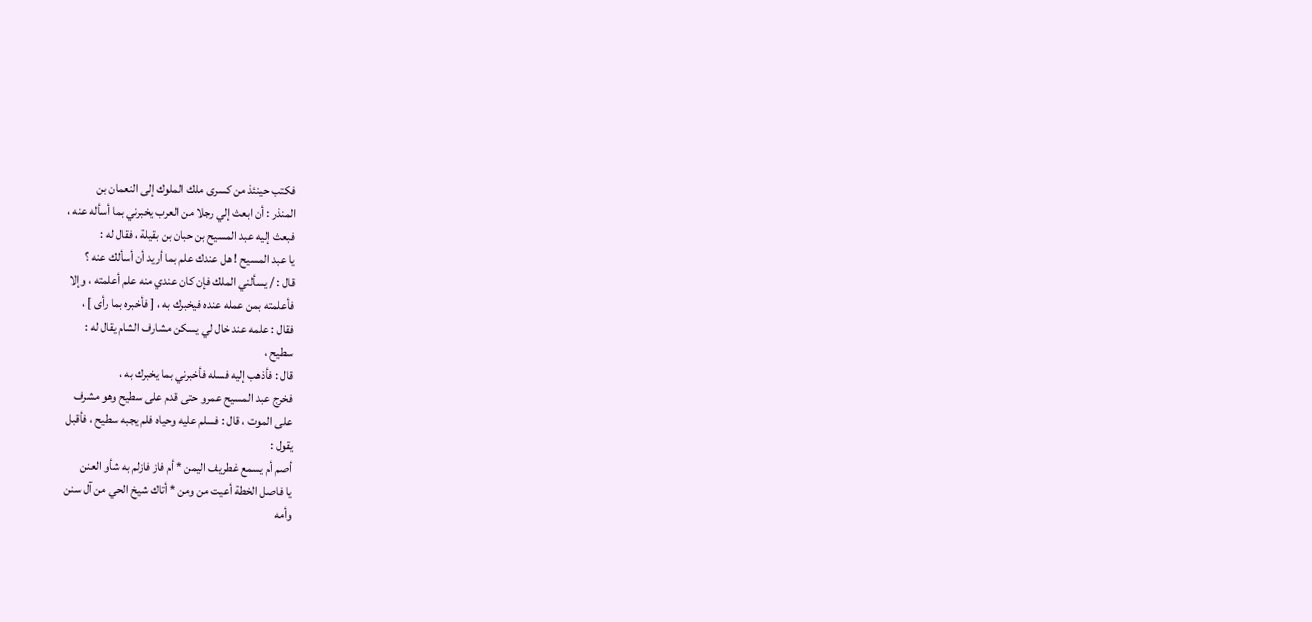فكتب حينئذ من كسرى ملك الملوك إلى النعمان بن
المنذر : أن ابعث إلي رجلا من العرب يخبرني بما أسأله عنه ،
فبعث إليه عبد المسيح بن حبان بن بقيلة ، فقال له :
يا عبد المسيح ! هل عندك علم بما أريد أن أسألك عنه ؟
قال : / يسألني الملك فإن كان عندي منه علم أعلمته ، وإلا
فأعلمته بمن عمله عنده فيخبرك به ، [ فأخبره بما رأى ] ،
فقال : علمه عند خال لي يسكن مشارف الشام يقال له :
سطيح ،
قال : فأذهب إليه فسله فأخبرني بما يخبرك به ،
فخرج عبد المسيح عمرو حتى قدم على سطيح وهو مشرف
على الموت ، قال : فسلم عليه وحياه فلم يجبه سطيح ، فأقبل
يقول :
أصم أم يسمع غطريف اليمن * أم فاز فازلم به شأو العنن
يا فاصل الخطة أعيت من ومن * أتاك شيخ الحي من آل سنن
وأمه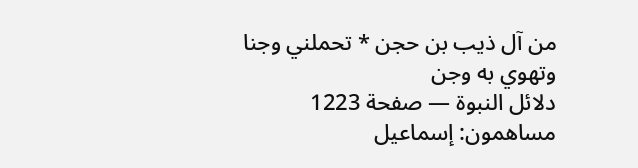من آل ذيب بن حجن * تحملني وجنا وتهوي به وجن
دلائل النبوة — صفحة 1223
مساهمون: إسماعيل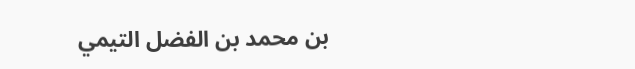بن محمد بن الفضل التيمي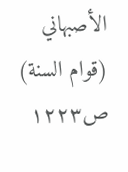الأصبهاني (قوام السنة)
ص١٢٢٣